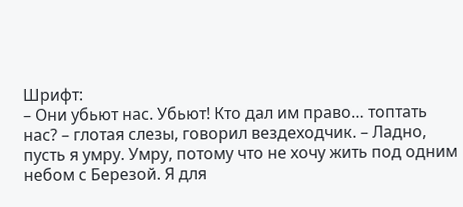Шрифт:
– Они убьют нас. Убьют! Кто дал им право… топтать нас? – глотая слезы, говорил вездеходчик. – Ладно, пусть я умру. Умру, потому что не хочу жить под одним небом с Березой. Я для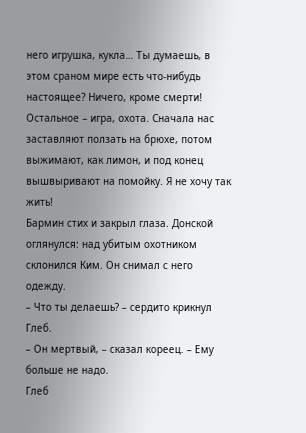него игрушка, кукла… Ты думаешь, в этом сраном мире есть что-нибудь настоящее? Ничего, кроме смерти! Остальное – игра, охота. Сначала нас заставляют ползать на брюхе, потом выжимают, как лимон, и под конец вышвыривают на помойку. Я не хочу так жить!
Бармин стих и закрыл глаза. Донской оглянулся: над убитым охотником склонился Ким. Он снимал с него одежду.
– Что ты делаешь? – сердито крикнул Глеб.
– Он мертвый, – сказал кореец. – Ему больше не надо.
Глеб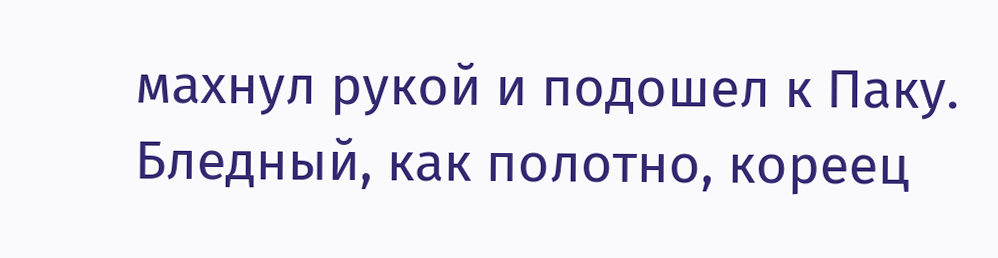махнул рукой и подошел к Паку. Бледный, как полотно, кореец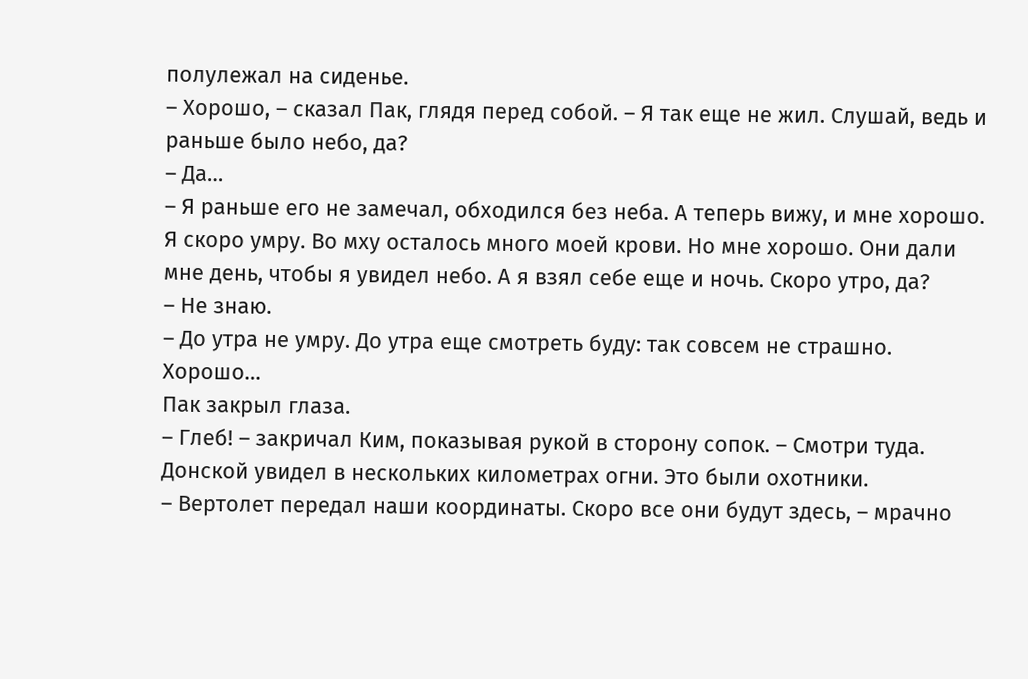полулежал на сиденье.
– Хорошо, – сказал Пак, глядя перед собой. – Я так еще не жил. Слушай, ведь и раньше было небо, да?
– Да…
– Я раньше его не замечал, обходился без неба. А теперь вижу, и мне хорошо. Я скоро умру. Во мху осталось много моей крови. Но мне хорошо. Они дали мне день, чтобы я увидел небо. А я взял себе еще и ночь. Скоро утро, да?
– Не знаю.
– До утра не умру. До утра еще смотреть буду: так совсем не страшно. Хорошо…
Пак закрыл глаза.
– Глеб! – закричал Ким, показывая рукой в сторону сопок. – Смотри туда.
Донской увидел в нескольких километрах огни. Это были охотники.
– Вертолет передал наши координаты. Скоро все они будут здесь, – мрачно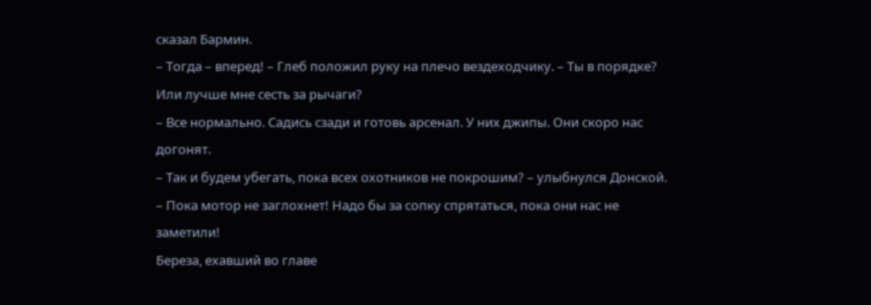сказал Бармин.
– Тогда – вперед! – Глеб положил руку на плечо вездеходчику. – Ты в порядке? Или лучше мне сесть за рычаги?
– Все нормально. Садись сзади и готовь арсенал. У них джипы. Они скоро нас догонят.
– Так и будем убегать, пока всех охотников не покрошим? – улыбнулся Донской.
– Пока мотор не заглохнет! Надо бы за сопку спрятаться, пока они нас не заметили!
Береза, ехавший во главе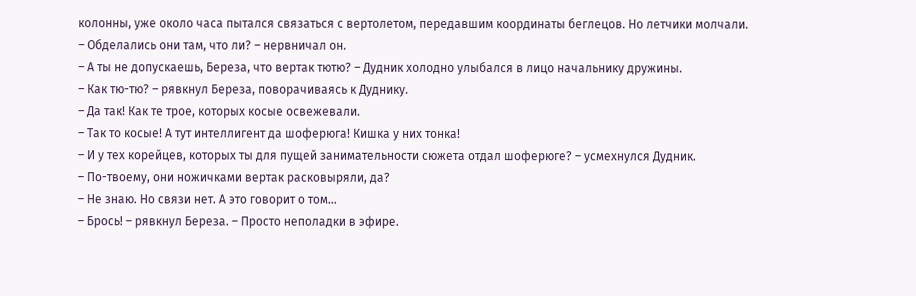колонны, уже около часа пытался связаться с вертолетом, передавшим координаты беглецов. Но летчики молчали.
– Обделались они там, что ли? – нервничал он.
– А ты не допускаешь, Береза, что вертак тютю? – Дудник холодно улыбался в лицо начальнику дружины.
– Как тю-тю? – рявкнул Береза, поворачиваясь к Дуднику.
– Да так! Как те трое, которых косые освежевали.
– Так то косые! А тут интеллигент да шоферюга! Кишка у них тонка!
– И у тех корейцев, которых ты для пущей занимательности сюжета отдал шоферюге? – усмехнулся Дудник.
– По-твоему, они ножичками вертак расковыряли, да?
– Не знаю. Но связи нет. А это говорит о том…
– Брось! – рявкнул Береза. – Просто неполадки в эфире.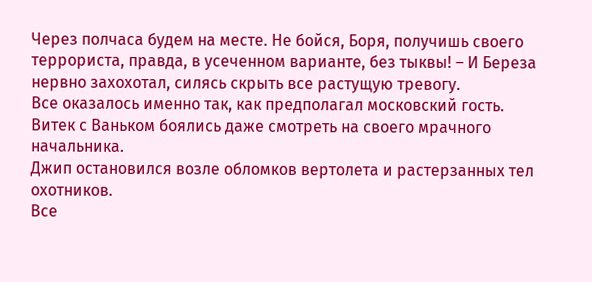Через полчаса будем на месте. Не бойся, Боря, получишь своего террориста, правда, в усеченном варианте, без тыквы! – И Береза нервно захохотал, силясь скрыть все растущую тревогу.
Все оказалось именно так, как предполагал московский гость. Витек с Ваньком боялись даже смотреть на своего мрачного начальника.
Джип остановился возле обломков вертолета и растерзанных тел охотников.
Все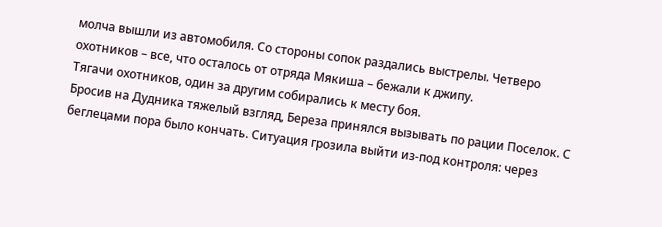молча вышли из автомобиля. Со стороны сопок раздались выстрелы. Четверо охотников – все, что осталось от отряда Мякиша – бежали к джипу.
Тягачи охотников, один за другим собирались к месту боя.
Бросив на Дудника тяжелый взгляд, Береза принялся вызывать по рации Поселок. С беглецами пора было кончать. Ситуация грозила выйти из-под контроля: через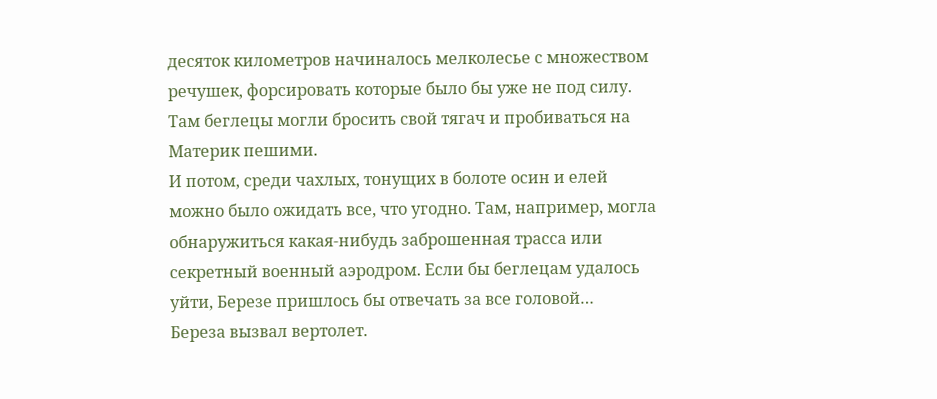десяток километров начиналось мелколесье с множеством речушек, форсировать которые было бы уже не под силу. Там беглецы могли бросить свой тягач и пробиваться на Материк пешими.
И потом, среди чахлых, тонущих в болоте осин и елей можно было ожидать все, что угодно. Там, например, могла обнаружиться какая-нибудь заброшенная трасса или секретный военный аэродром. Если бы беглецам удалось уйти, Березе пришлось бы отвечать за все головой…
Береза вызвал вертолет.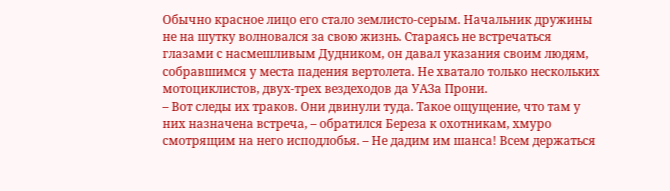Обычно красное лицо его стало землисто-серым. Начальник дружины не на шутку волновался за свою жизнь. Стараясь не встречаться глазами с насмешливым Дудником, он давал указания своим людям, собравшимся у места падения вертолета. Не хватало только нескольких мотоциклистов, двух-трех вездеходов да УАЗа Прони.
– Вот следы их траков. Они двинули туда. Такое ощущение, что там у них назначена встреча, – обратился Береза к охотникам, хмуро смотрящим на него исподлобья. – Не дадим им шанса! Всем держаться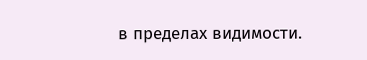в пределах видимости.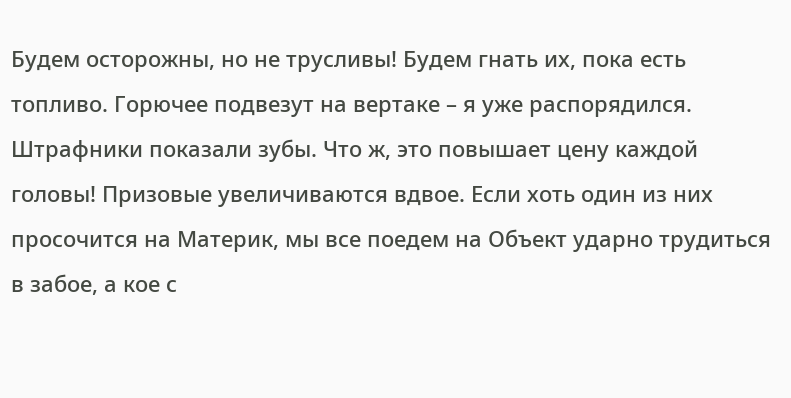Будем осторожны, но не трусливы! Будем гнать их, пока есть топливо. Горючее подвезут на вертаке – я уже распорядился. Штрафники показали зубы. Что ж, это повышает цену каждой головы! Призовые увеличиваются вдвое. Если хоть один из них просочится на Материк, мы все поедем на Объект ударно трудиться в забое, а кое с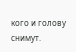кого и голову снимут.